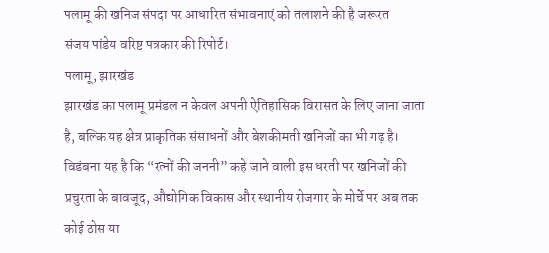पलामू की खनिज संपदा पर आधारित संभावनाएं को तलाशने की है जरूरत
संजय पांडेय वरिष्ट पत्रकार की रिपोर्ट।
पलामू, झारखंड
झारखंड का पलामू प्रमंडल न केवल अपनी ऐतिहासिक विरासत के लिए जाना जाता है, बल्कि यह क्षेत्र प्राकृतिक संसाधनों और बेशकीमती खनिजों का भी गढ़ है। विडंबना यह है कि “रत्नों की जननी” कहे जाने वाली इस धरती पर खनिजों की प्रचुरता के बावजूद, औद्योगिक विकास और स्थानीय रोजगार के मोर्चे पर अब तक कोई ठोस या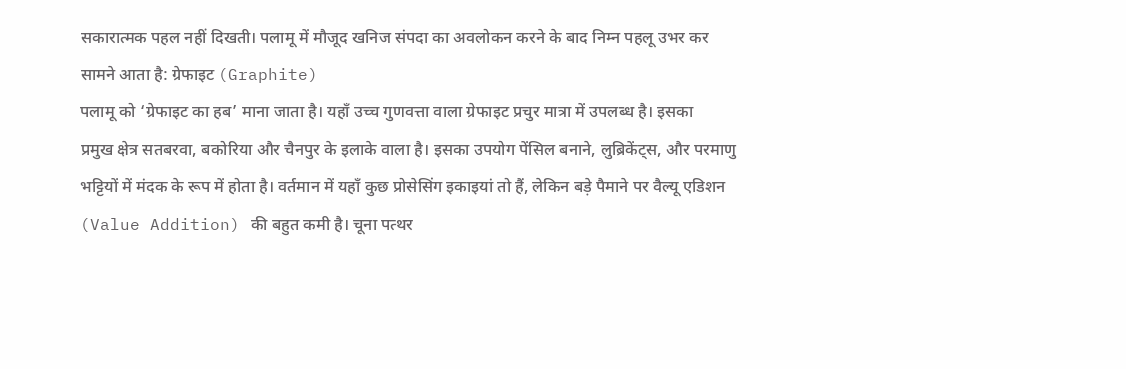सकारात्मक पहल नहीं दिखती। पलामू में मौजूद खनिज संपदा का अवलोकन करने के बाद निम्न पहलू उभर कर सामने आता है: ग्रेफाइट (Graphite)
पलामू को ‘ग्रेफाइट का हब’ माना जाता है। यहाँ उच्च गुणवत्ता वाला ग्रेफाइट प्रचुर मात्रा में उपलब्ध है। इसका
प्रमुख क्षेत्र सतबरवा, बकोरिया और चैनपुर के इलाके वाला है। इसका उपयोग पेंसिल बनाने, लुब्रिकेंट्स, और परमाणु भट्टियों में मंदक के रूप में होता है। वर्तमान में यहाँ कुछ प्रोसेसिंग इकाइयां तो हैं, लेकिन बड़े पैमाने पर वैल्यू एडिशन (Value Addition) की बहुत कमी है। चूना पत्थर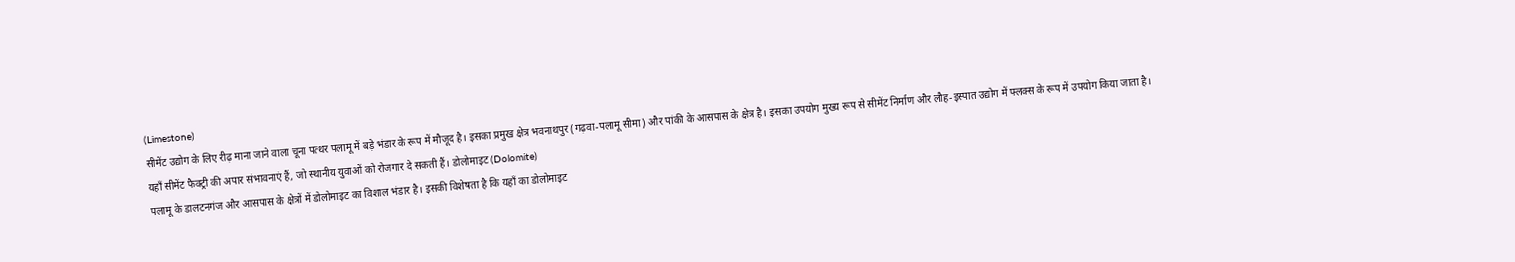(Limestone)
सीमेंट उद्योग के लिए रीढ़ माना जाने वाला चूना पत्थर पलामू में बड़े भंडार के रूप में मौजूद है। इसका प्रमुख क्षेत्र भवनाथपुर (गढ़वा-पलामू सीमा) और पांकी के आसपास के क्षेत्र है। इसका उपयोग मुख्य रूप से सीमेंट निर्माण और लौह-इस्पात उद्योग में फ्लक्स के रूप में उपयोग किया जाता है। यहाँ सीमेंट फैक्ट्री की अपार संभावनाएं हैं, जो स्थानीय युवाओं को रोजगार दे सकती हैं। डोलोमाइट (Dolomite)
पलामू के डालटनगंज और आसपास के क्षेत्रों में डोलोमाइट का विशाल भंडार है। इसकी विशेषता है कि यहाँ का डोलोमाइट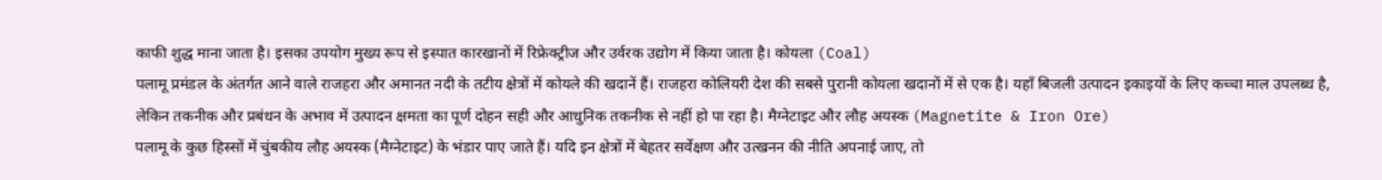काफी शुद्ध माना जाता है। इसका उपयोग मुख्य रूप से इस्पात कारखानों में रिफ्रेक्ट्रीज और उर्वरक उद्योग में किया जाता है। कोयला (Coal)
पलामू प्रमंडल के अंतर्गत आने वाले राजहरा और अमानत नदी के तटीय क्षेत्रों में कोयले की खदानें हैं। राजहरा कोलियरी देश की सबसे पुरानी कोयला खदानों में से एक है। यहाँ बिजली उत्पादन इकाइयों के लिए कच्चा माल उपलब्ध है, लेकिन तकनीक और प्रबंधन के अभाव में उत्पादन क्षमता का पूर्ण दोहन सही और आधुनिक तकनीक से नहीं हो पा रहा है। मैग्नेटाइट और लौह अयस्क (Magnetite & Iron Ore)
पलामू के कुछ हिस्सों में चुंबकीय लौह अयस्क (मैग्नेटाइट) के भंडार पाए जाते हैं। यदि इन क्षेत्रों में बेहतर सर्वेक्षण और उत्खनन की नीति अपनाई जाए, तो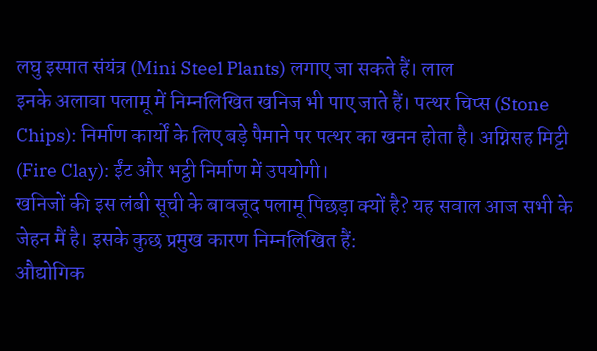लघु इस्पात संयंत्र (Mini Steel Plants) लगाए जा सकते हैं। लाल
इनके अलावा पलामू में निम्नलिखित खनिज भी पाए जाते हैं। पत्थर चिप्स (Stone Chips): निर्माण कार्यों के लिए बड़े पैमाने पर पत्थर का खनन होता है। अग्निसह मिट्टी (Fire Clay): ईंट और भट्ठी निर्माण में उपयोगी।
खनिजों की इस लंबी सूची के बावजूद पलामू पिछड़ा क्यों है? यह सवाल आज सभी के जेहन मैं है। इसके कुछ प्रमुख कारण निम्नलिखित हैं:
औद्योगिक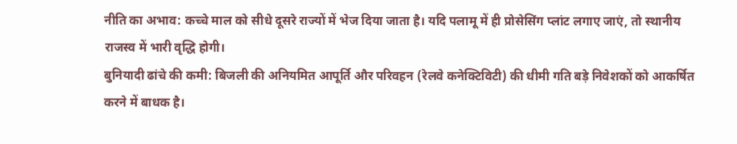नीति का अभाव: कच्चे माल को सीधे दूसरे राज्यों में भेज दिया जाता है। यदि पलामू में ही प्रोसेसिंग प्लांट लगाए जाएं, तो स्थानीय राजस्व में भारी वृद्धि होगी।
बुनियादी ढांचे की कमी: बिजली की अनियमित आपूर्ति और परिवहन (रेलवे कनेक्टिविटी) की धीमी गति बड़े निवेशकों को आकर्षित करने में बाधक है।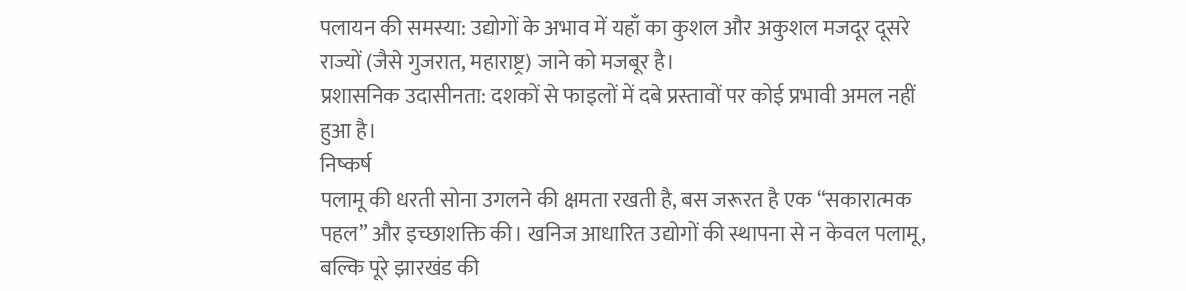पलायन की समस्या: उद्योगों के अभाव में यहाँ का कुशल और अकुशल मजदूर दूसरे राज्यों (जैसे गुजरात, महाराष्ट्र) जाने को मजबूर है।
प्रशासनिक उदासीनता: दशकों से फाइलों में दबे प्रस्तावों पर कोई प्रभावी अमल नहीं हुआ है।
निष्कर्ष
पलामू की धरती सोना उगलने की क्षमता रखती है, बस जरूरत है एक “सकारात्मक पहल” और इच्छाशक्ति की। खनिज आधारित उद्योगों की स्थापना से न केवल पलामू, बल्कि पूरे झारखंड की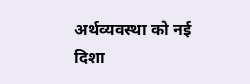अर्थव्यवस्था को नई दिशा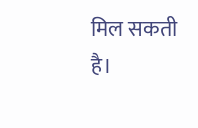मिल सकती है।